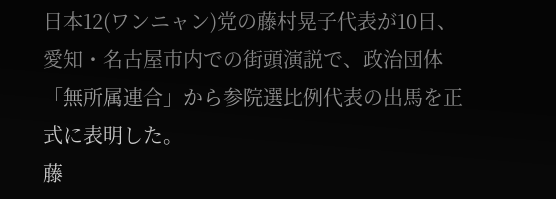日本12(ワンニャン)党の藤村晃子代表が10日、愛知・名古屋市内での街頭演説で、政治団体「無所属連合」から参院選比例代表の出馬を正式に表明した。
藤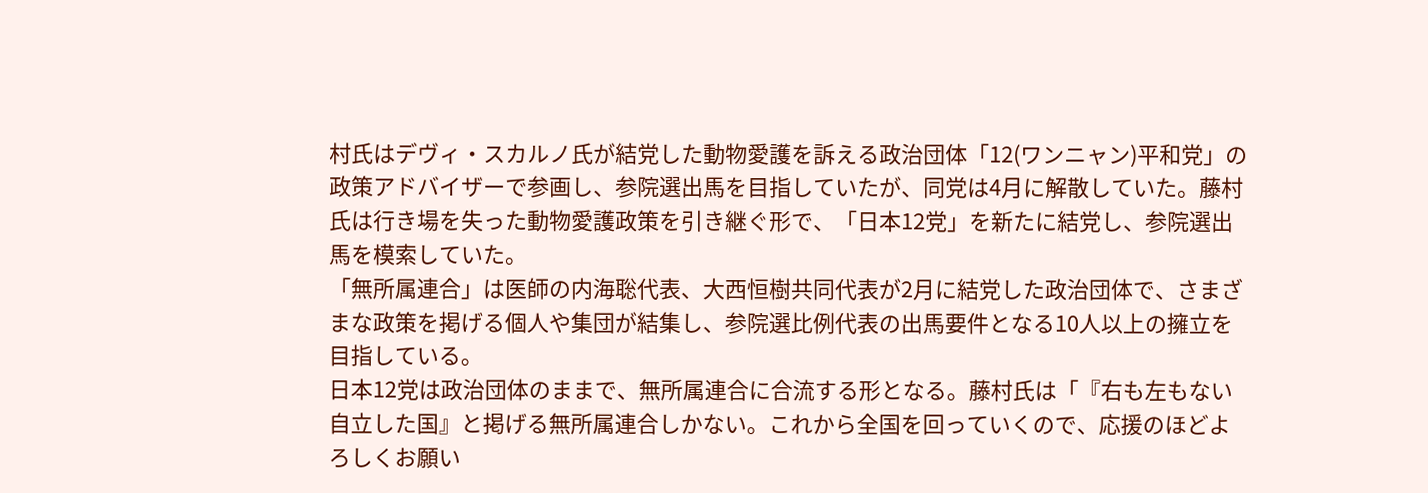村氏はデヴィ・スカルノ氏が結党した動物愛護を訴える政治団体「12(ワンニャン)平和党」の政策アドバイザーで参画し、参院選出馬を目指していたが、同党は4月に解散していた。藤村氏は行き場を失った動物愛護政策を引き継ぐ形で、「日本12党」を新たに結党し、参院選出馬を模索していた。
「無所属連合」は医師の内海聡代表、大西恒樹共同代表が2月に結党した政治団体で、さまざまな政策を掲げる個人や集団が結集し、参院選比例代表の出馬要件となる10人以上の擁立を目指している。
日本12党は政治団体のままで、無所属連合に合流する形となる。藤村氏は「『右も左もない自立した国』と掲げる無所属連合しかない。これから全国を回っていくので、応援のほどよろしくお願い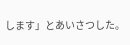します」とあいさつした。